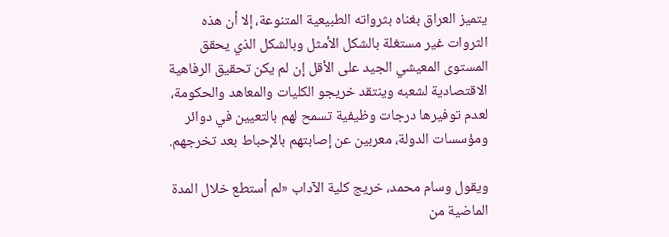يتميز العراق بغناه بثرواته الطبيعية المتنوعة، إلا أن هذه الثروات غير مستغلة بالشكل الأمثل وبالشكل الذي يحقق المستوى المعيشي الجيد على الأقل إن لم يكن تحقيق الرفاهية الاقتصادية لشعبه وينتقد خريجو الكليات والمعاهد والحكومة، لعدم توفيرها درجات وظيفية تسمح لهم بالتعيين في دوائر ومؤسسات الدولة، معربين عن إصابتهم بالإحباط بعد تخرجهم.

ويقول وسام محمد، خريج كلية الآداب «لم أستطع خلال المدة الماضية من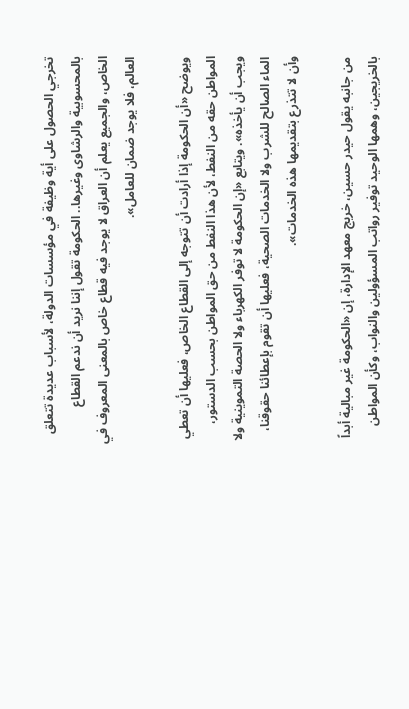تخرجي الحصول على أية وظيفة في مؤسسات الدولة، لأسباب عديدة تتعلق بالمحسوبية والرشاوى وغيرها.. الحكومة تقول إننا نريد أن ندعم القطاع الخاص، والجميع يعلم أن العراق لا يوجد فيه قطاع خاص بالمعنى المعروف في العالم، فلا يوجد ضمان للعامل».

ويوضح «أن الحكومة إذا أرادت أن تتوجه إلى القطاع الخاص، فعليها أن تعطي المواطن حقه من النفط، لأن هذا النفط من حق المواطن بحسب الدستور، ويجب أن يأخذه». ويتابع «إن الحكومة لا توفر الكهرباء ولا الحصة التموينية ولا الماء الصالح للشرب ولا الخدمات الصحية، فعليها أن تقوم بإعطائنا حقوقنا، وأن لا تتذرع بتقديمها هذه الخدمات».

من جانبه يقول حيدر حسين، خريج معهد الإدارة، إن «الحكومة غير مبالية أبداً بالخريجين، وهمها الوحيد توفير رواتب المسؤولين والنواب، وكأن المواطن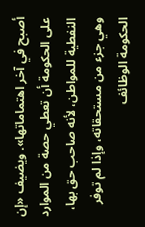أصبح في آخر اهتماماتها». ويضيف «إن على الحكومة أن تعطي حصة من الموارد النفطية للمواطن، لأنه صاحب حق بها، وهي جزء من مستحقاته، وإذا لم توفر الحكومة الوظائف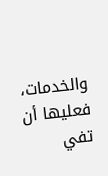والخدمات، فعليها أن تفي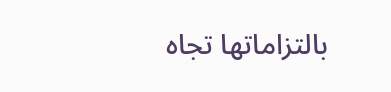بالتزاماتها تجاه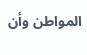المواطن وأن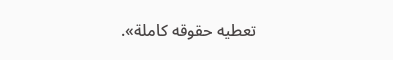تعطيه حقوقه كاملة».